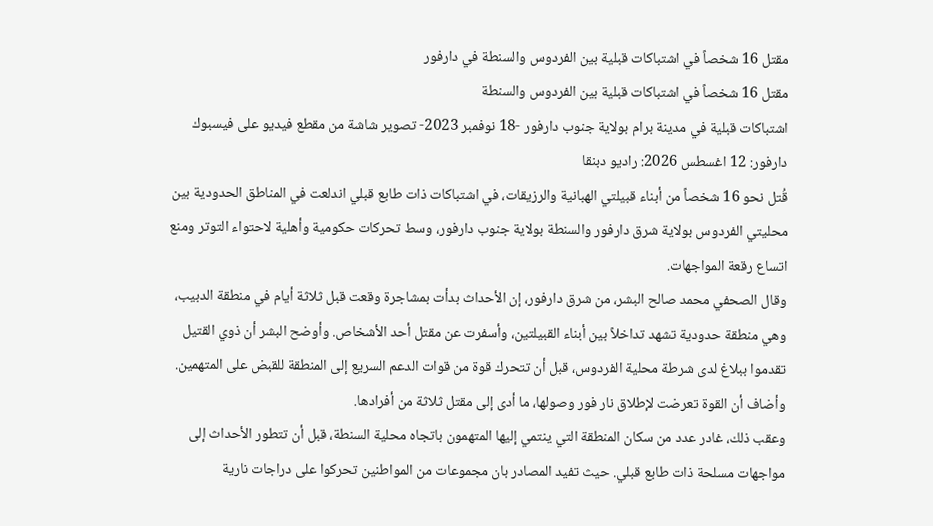مقتل 16 شخصاً في اشتباكات قبلية بين الفردوس والسنطة في دارفور
مقتل 16 شخصاً في اشتباكات قبلية بين الفردوس والسنطة
اشتباكات قبلية في مدينة برام بولاية جنوب دارفور -18 نوفمبر 2023- تصوير شاشة من مقطع فيديو على فيسبوك
دارفور: 12 اغسطس 2026: راديو دبنقا
قُتل نحو 16 شخصاً من أبناء قبيلتي الهبانية والرزيقات، في اشتباكات ذات طابع قبلي اندلعت في المناطق الحدودية بين محليتي الفردوس بولاية شرق دارفور والسنطة بولاية جنوب دارفور، وسط تحركات حكومية وأهلية لاحتواء التوتر ومنع اتساع رقعة المواجهات.
وقال الصحفي محمد صالح البشر، من شرق دارفور، إن الأحداث بدأت بمشاجرة وقعت قبل ثلاثة أيام في منطقة الدبيب، وهي منطقة حدودية تشهد تداخلاً بين أبناء القبيلتين، وأسفرت عن مقتل أحد الأشخاص. وأوضح البشر أن ذوي القتيل تقدموا ببلاغ لدى شرطة محلية الفردوس، قبل أن تتحرك قوة من قوات الدعم السريع إلى المنطقة للقبض على المتهمين. وأضاف أن القوة تعرضت لإطلاق نار فور وصولها، ما أدى إلى مقتل ثلاثة من أفرادها.
وعقب ذلك، غادر عدد من سكان المنطقة التي ينتمي إليها المتهمون باتجاه محلية السنطة، قبل أن تتطور الأحداث إلى مواجهات مسلحة ذات طابع قبلي. حيث تفيد المصادر بان مجموعات من المواطنين تحركوا على دراجات نارية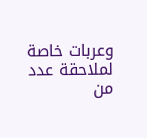وعربات خاصة لملاحقة عدد من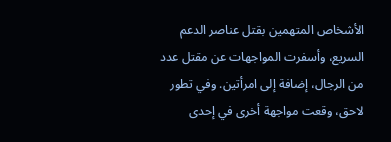الأشخاص المتهمين بقتل عناصر الدعم السريع، وأسفرت المواجهات عن مقتل عدد من الرجال، إضافة إلى امرأتين. وفي تطور لاحق، وقعت مواجهة أخرى في إحدى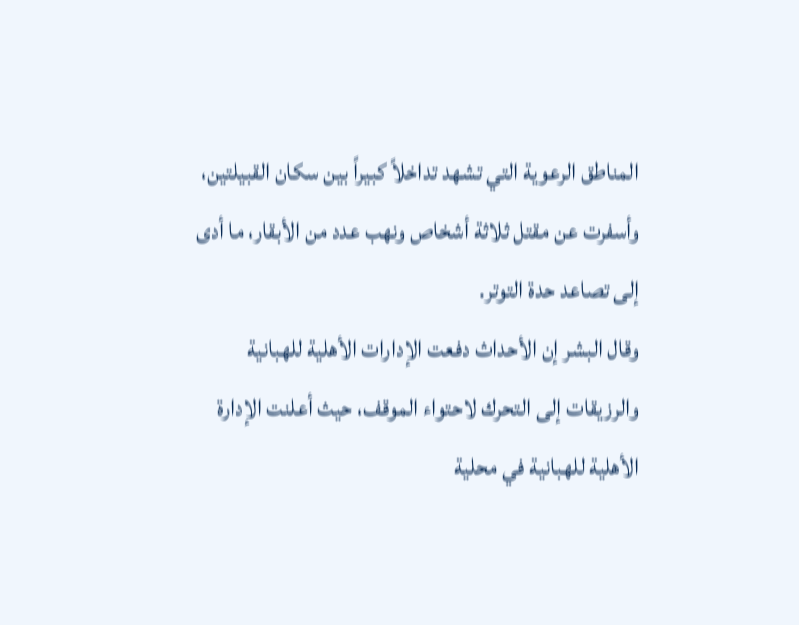المناطق الرعوية التي تشهد تداخلاً كبيراً بين سكان القبيلتين، وأسفرت عن مقتل ثلاثة أشخاص ونهب عدد من الأبقار، ما أدى إلى تصاعد حدة التوتر.
وقال البشر إن الأحداث دفعت الإدارات الأهلية للهبانية والرزيقات إلى التحرك لاحتواء الموقف، حيث أعلنت الإدارة الأهلية للهبانية في محلية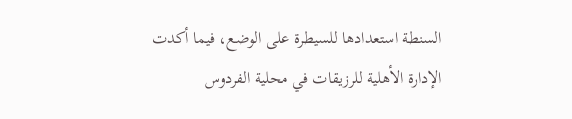السنطة استعدادها للسيطرة على الوضع، فيما أكدت الإدارة الأهلية للرزيقات في محلية الفردوس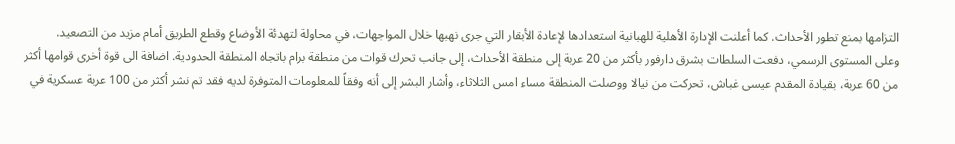التزامها بمنع تطور الأحداث. كما أعلنت الإدارة الأهلية للهبانية استعدادها لإعادة الأبقار التي جرى نهبها خلال المواجهات، في محاولة لتهدئة الأوضاع وقطع الطريق أمام مزيد من التصعيد.
وعلى المستوى الرسمي، دفعت السلطات بشرق دارفور بأكثر من 20 عربة إلى منطقة الأحداث، إلى جانب تحرك قوات من منطقة برام باتجاه المنطقة الحدودية. اضافة الى قوة أخرى قوامها أكثر من 60 عربة، بقيادة المقدم عيسى غباش، تحركت من نيالا ووصلت المنطقة مساء امس الثلاثاء، وأشار البشر إلى أنه وفقاً للمعلومات المتوفرة لديه فقد تم نشر أكثر من 100 عربة عسكرية في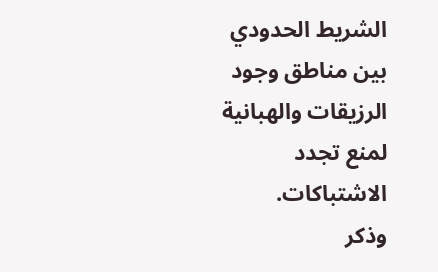الشريط الحدودي بين مناطق وجود الرزيقات والهبانية لمنع تجدد الاشتباكات.
وذكر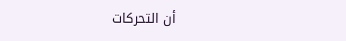أن التحركات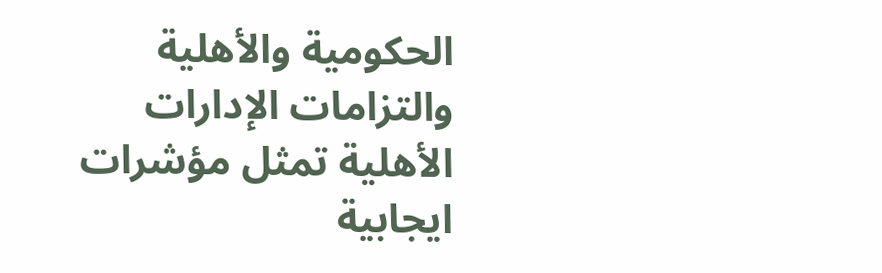الحكومية والأهلية والتزامات الإدارات الأهلية تمثل مؤشرات ايجابية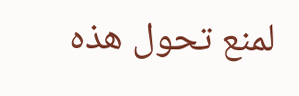لمنع تحول هذه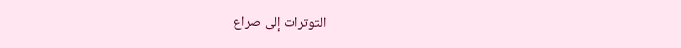التوترات إلى صراع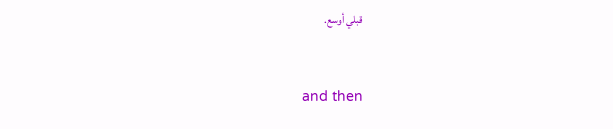قبلي أوسع.


and then